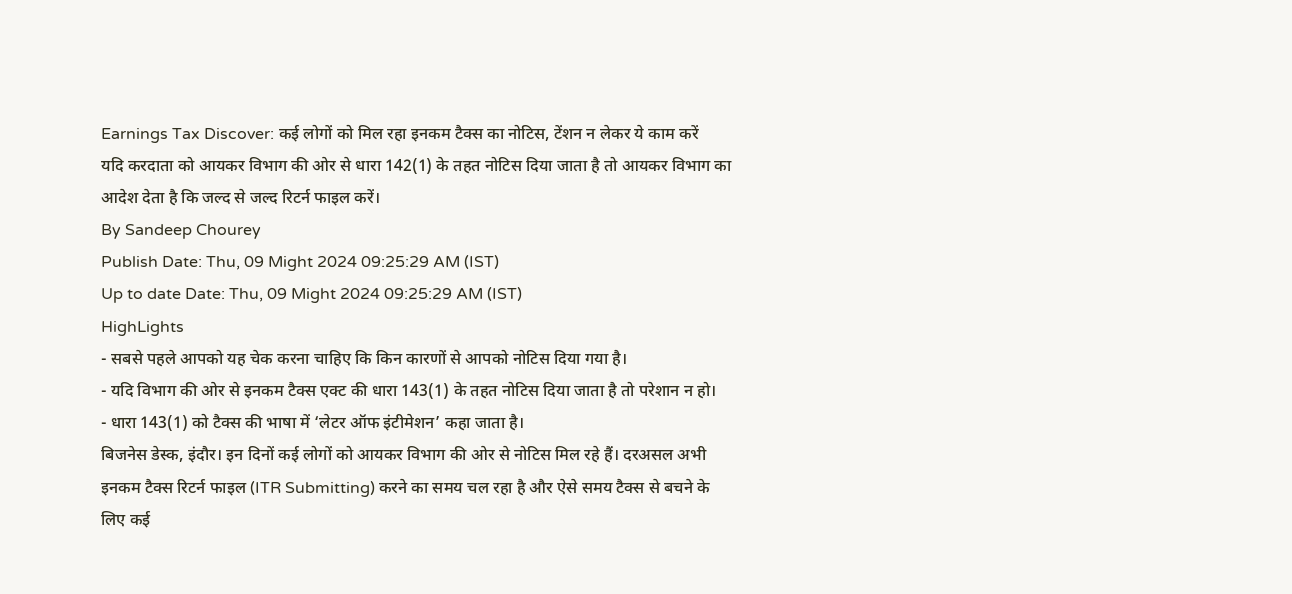Earnings Tax Discover: कई लोगों को मिल रहा इनकम टैक्स का नोटिस, टेंशन न लेकर ये काम करें
यदि करदाता को आयकर विभाग की ओर से धारा 142(1) के तहत नोटिस दिया जाता है तो आयकर विभाग का आदेश देता है कि जल्द से जल्द रिटर्न फाइल करें।
By Sandeep Chourey
Publish Date: Thu, 09 Might 2024 09:25:29 AM (IST)
Up to date Date: Thu, 09 Might 2024 09:25:29 AM (IST)
HighLights
- सबसे पहले आपको यह चेक करना चाहिए कि किन कारणों से आपको नोटिस दिया गया है।
- यदि विभाग की ओर से इनकम टैक्स एक्ट की धारा 143(1) के तहत नोटिस दिया जाता है तो परेशान न हो।
- धारा 143(1) को टैक्स की भाषा में ‘लेटर ऑफ इंटीमेशन’ कहा जाता है।
बिजनेस डेस्क, इंदौर। इन दिनों कई लोगों को आयकर विभाग की ओर से नोटिस मिल रहे हैं। दरअसल अभी इनकम टैक्स रिटर्न फाइल (ITR Submitting) करने का समय चल रहा है और ऐसे समय टैक्स से बचने के लिए कई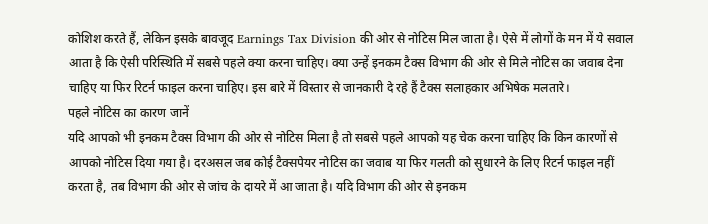कोशिश करते हैं, लेकिन इसके बावजूद Earnings Tax Division की ओर से नोटिस मिल जाता है। ऐसे में लोगों के मन में ये सवाल आता है कि ऐसी परिस्थिति में सबसे पहले क्या करना चाहिए। क्या उन्हें इनकम टैक्स विभाग की ओर से मिले नोटिस का जवाब देना चाहिए या फिर रिटर्न फाइल करना चाहिए। इस बारे में विस्तार से जानकारी दे रहे हैं टैक्स सलाहकार अभिषेक मलतारे।
पहले नोटिस का कारण जानें
यदि आपको भी इनकम टैक्स विभाग की ओर से नोटिस मिला है तो सबसे पहले आपको यह चेक करना चाहिए कि किन कारणों से आपको नोटिस दिया गया है। दरअसल जब कोई टैक्सपेयर नोटिस का जवाब या फिर गलती को सुधारने के लिए रिटर्न फाइल नहीं करता है, तब विभाग की ओर से जांच के दायरे में आ जाता है। यदि विभाग की ओर से इनकम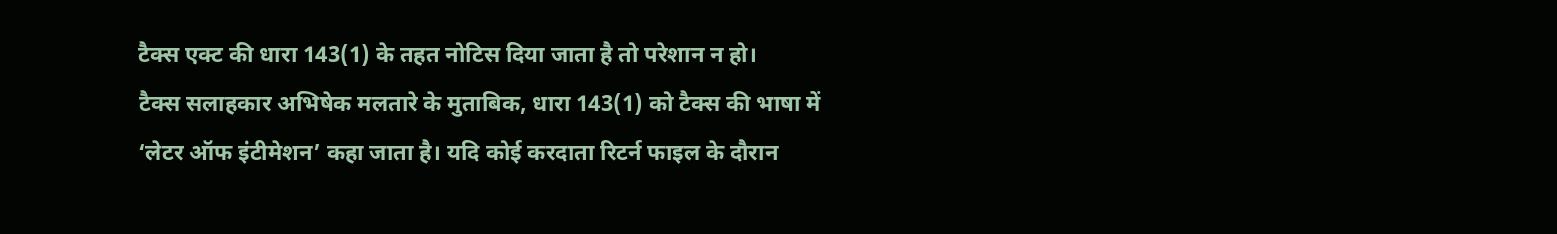टैक्स एक्ट की धारा 143(1) के तहत नोटिस दिया जाता है तो परेशान न हो।
टैक्स सलाहकार अभिषेक मलतारे के मुताबिक, धारा 143(1) को टैक्स की भाषा में ‘लेटर ऑफ इंटीमेशन’ कहा जाता है। यदि कोई करदाता रिटर्न फाइल के दौरान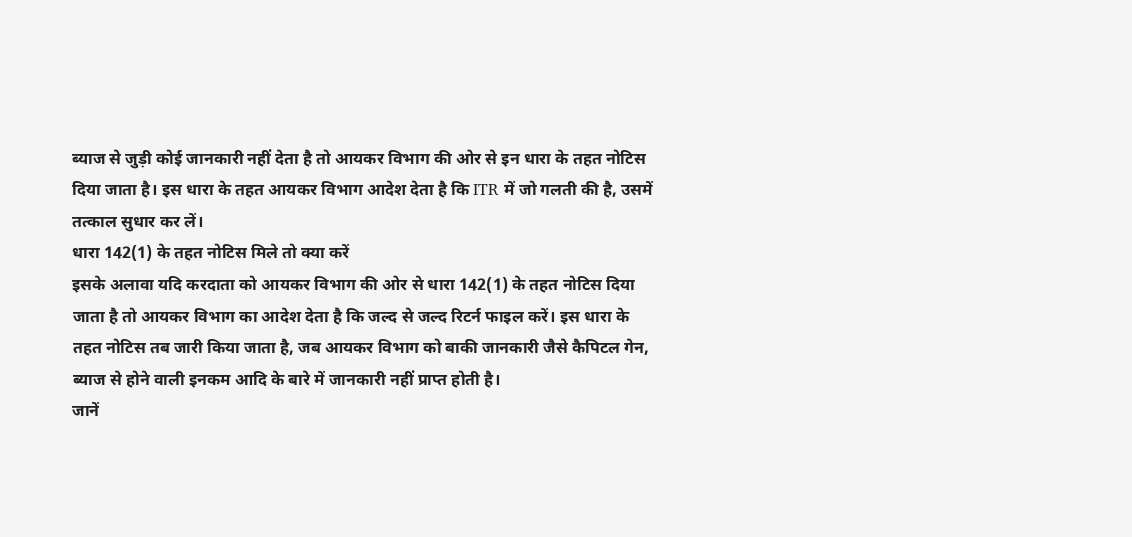ब्याज से जुड़ी कोई जानकारी नहीं देता है तो आयकर विभाग की ओर से इन धारा के तहत नोटिस दिया जाता है। इस धारा के तहत आयकर विभाग आदेश देता है कि ITR में जो गलती की है, उसमें तत्काल सुधार कर लें।
धारा 142(1) के तहत नोटिस मिले तो क्या करें
इसके अलावा यदि करदाता को आयकर विभाग की ओर से धारा 142(1) के तहत नोटिस दिया जाता है तो आयकर विभाग का आदेश देता है कि जल्द से जल्द रिटर्न फाइल करें। इस धारा के तहत नोटिस तब जारी किया जाता है, जब आयकर विभाग को बाकी जानकारी जैसे कैपिटल गेन, ब्याज से होने वाली इनकम आदि के बारे में जानकारी नहीं प्राप्त होती है।
जानें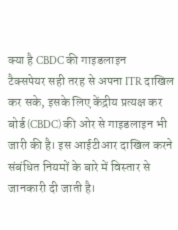क्या है CBDC की गाइडलाइन
टैक्सपेयर सही तरह से अपना ITR दाखिल कर सके, इसके लिए केंद्रीय प्रत्यक्ष कर बोर्ड (CBDC) की ओर से गाइडलाइन भी जारी की है। इस आईटीआर दाखिल करने संबंधित नियमों के बारे में विस्तार से जानकारी दी जाती है।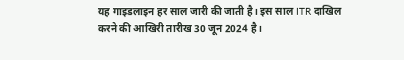यह गाइडलाइन हर साल जारी की जाती है। इस साल ITR दाखिल करने की आखिरी तारीख 30 जून 2024 है।